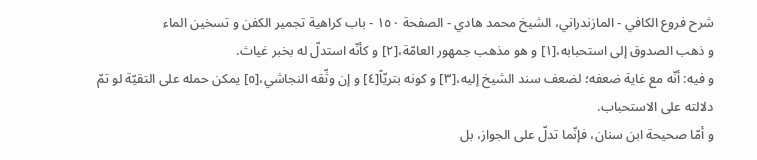شرح فروع الكافي - المازندراني، الشيخ محمد هادي - الصفحة ١٥٠ - باب كراهية تجمير الكفن و تسخين الماء
و ذهب الصدوق إلى استحبابه،[١] و هو مذهب جمهور العامّة،[٢] و كأنّه استدلّ له بخبر غياث.
و فيه: أنّه مع غاية ضعفه؛ لضعف سند الشيخ إليه،[٣] و كونه بتريّاً[٤] و إن وثّقه النجاشي،[٥] يمكن حمله على التقيّة لو تمّ دلالته على الاستحباب.
و أمّا صحيحة ابن سنان، فإنّما تدلّ على الجواز، بل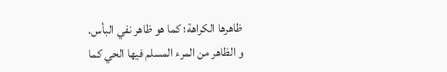ظاهرها الكراهة؛ كما هو ظاهر نفي البأس.
و الظاهر من المرء المسلم فيها الحي كما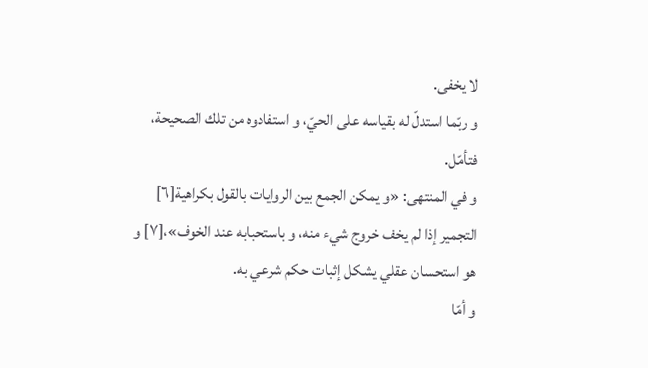لا يخفى.
و ربّما استدلّ له بقياسه على الحيّ، و استفادوه من تلك الصحيحة، فتأمّل.
و في المنتهى: «و يمكن الجمع بين الروايات بالقول بكراهية[٦] التجمير إذا لم يخف خروج شيء منه، و باستحبابه عند الخوف»،[٧] و هو استحسان عقلي يشكل إثبات حكم شرعي به.
و أمّا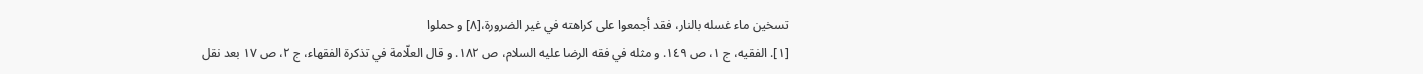تسخين ماء غسله بالنار، فقد أجمعوا على كراهته في غير الضرورة،[٨] و حملوا
[١]. الفقيه، ج ١، ص ١٤٩. و مثله في فقه الرضا عليه السلام، ص ١٨٢. و قال العلّامة في تذكرة الفقهاء، ج ٢، ص ١٧ بعد نقل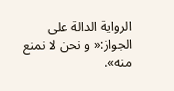الرواية الدالة على الجواز:« و نحن لا نمنع منه».